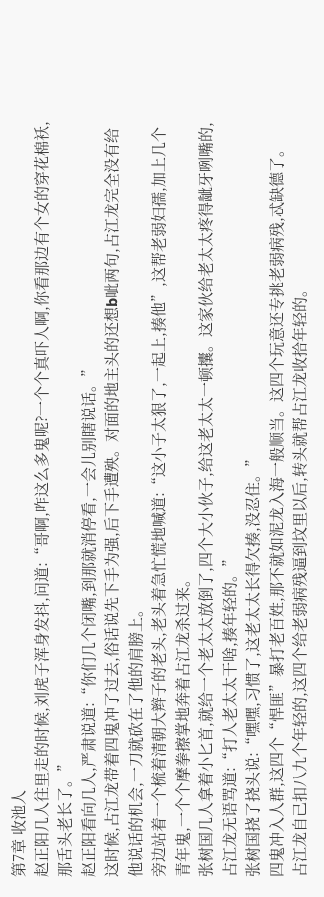第7章 收池人
赵正阳几人往里走的时候,刘虎子浑身发抖,问道:“哥啊,咋这么多鬼呢?一个个真吓人啊,你看那边有个女的穿花棉袄,那舌头老长了。”
赵正阳看向几人,严肃说道:“你们几个闭嘴,到那就消停看,一会儿别瞎说话。”
这时候,占江龙带着四鬼冲了过去,俗话说先下手为强,后下手遭殃。对面的地主头的还想b呲两句,占江龙完全没有给他说话的机会,一刀就砍在了他的肩膀上。
旁边站着一个梳着清朝大辫子的老头,老头着急忙慌地喊道:“这小子太狠了,一起上,揍他”,这帮老弱妇孺,加上几个青年鬼,一个个摩拳擦掌地奔着占江龙杀过来。
张树国几人拿着小匕首,就给一个老太太放倒了,四个大小伙子,给这老太太一顿攮。这家伙给老太太疼得龇牙咧嘴的,占江龙无语骂道:“打人老太太干啥,揍年轻的。”
张树国挠了挠头说:“嘿嘿,习惯了,这老太太长得欠揍,没忍住。”
四鬼冲入人群,这四个“悍匪”暴打老百姓,那不就如泥龙入海一般顺当。这四个玩意还专挑老弱病残,忒缺德了。
占江龙自己扣八九个年轻的,这四个给老弱病残逼到坟里以后,转头就帮占江龙收拾年轻的。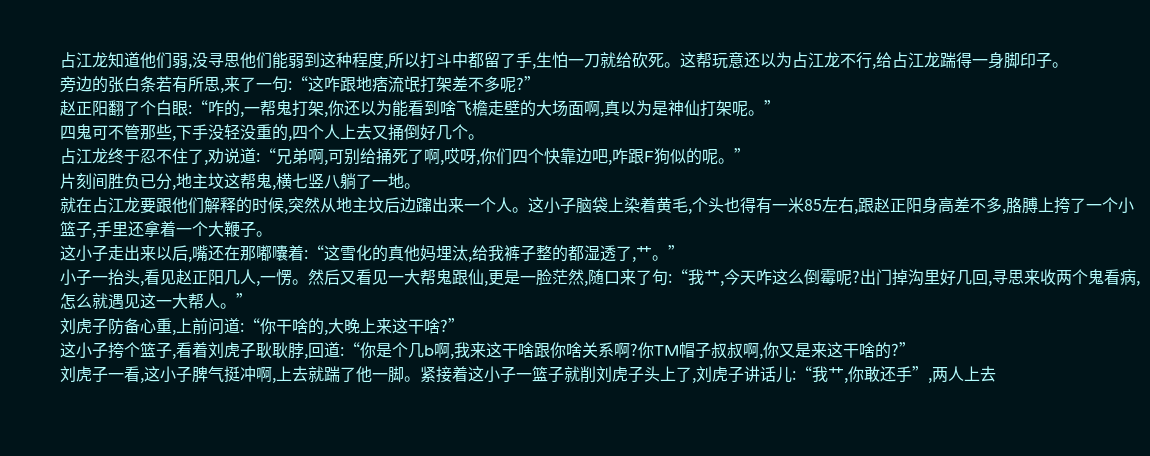占江龙知道他们弱,没寻思他们能弱到这种程度,所以打斗中都留了手,生怕一刀就给砍死。这帮玩意还以为占江龙不行,给占江龙踹得一身脚印子。
旁边的张白条若有所思,来了一句:“这咋跟地痞流氓打架差不多呢?”
赵正阳翻了个白眼:“咋的,一帮鬼打架,你还以为能看到啥飞檐走壁的大场面啊,真以为是神仙打架呢。”
四鬼可不管那些,下手没轻没重的,四个人上去又捅倒好几个。
占江龙终于忍不住了,劝说道:“兄弟啊,可别给捅死了啊,哎呀,你们四个快靠边吧,咋跟F狗似的呢。”
片刻间胜负已分,地主坟这帮鬼,横七竖八躺了一地。
就在占江龙要跟他们解释的时候,突然从地主坟后边蹿出来一个人。这小子脑袋上染着黄毛,个头也得有一米85左右,跟赵正阳身高差不多,胳膊上挎了一个小篮子,手里还拿着一个大鞭子。
这小子走出来以后,嘴还在那嘟囔着:“这雪化的真他妈埋汰,给我裤子整的都湿透了,艹。”
小子一抬头,看见赵正阳几人,一愣。然后又看见一大帮鬼跟仙,更是一脸茫然,随口来了句:“我艹,今天咋这么倒霉呢?出门掉沟里好几回,寻思来收两个鬼看病,怎么就遇见这一大帮人。”
刘虎子防备心重,上前问道:“你干啥的,大晚上来这干啥?”
这小子挎个篮子,看着刘虎子耿耿脖,回道:“你是个几b啊,我来这干啥跟你啥关系啊?你TM帽子叔叔啊,你又是来这干啥的?”
刘虎子一看,这小子脾气挺冲啊,上去就踹了他一脚。紧接着这小子一篮子就削刘虎子头上了,刘虎子讲话儿:“我艹,你敢还手”,两人上去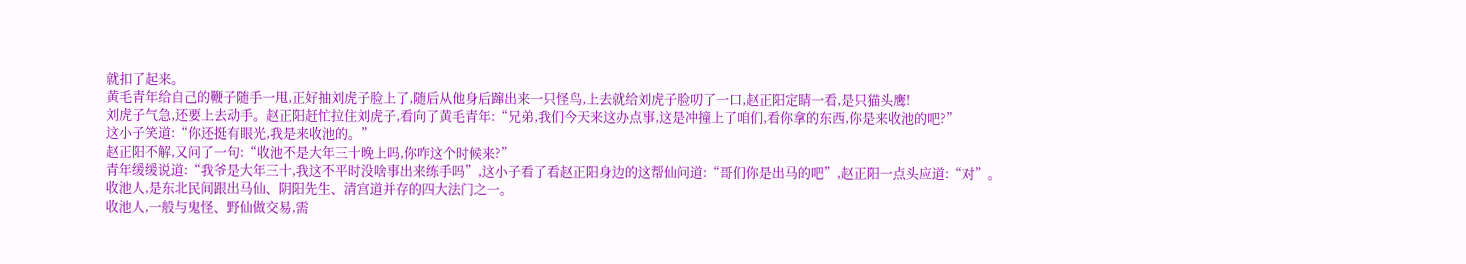就扣了起来。
黄毛青年给自己的鞭子随手一甩,正好抽刘虎子脸上了,随后从他身后蹿出来一只怪鸟,上去就给刘虎子脸叨了一口,赵正阳定睛一看,是只猫头鹰!
刘虎子气急,还要上去动手。赵正阳赶忙拉住刘虎子,看向了黄毛青年:“兄弟,我们今天来这办点事,这是冲撞上了咱们,看你拿的东西,你是来收池的吧?”
这小子笑道:“你还挺有眼光,我是来收池的。”
赵正阳不解,又问了一句:“收池不是大年三十晚上吗,你咋这个时候来?”
青年缓缓说道:“我爷是大年三十,我这不平时没啥事出来练手吗”,这小子看了看赵正阳身边的这帮仙问道:“哥们你是出马的吧”,赵正阳一点头应道:“对”。
收池人,是东北民间跟出马仙、阴阳先生、清宫道并存的四大法门之一。
收池人,一般与鬼怪、野仙做交易,需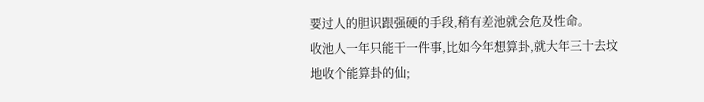要过人的胆识跟强硬的手段,稍有差池就会危及性命。
收池人一年只能干一件事,比如今年想算卦,就大年三十去坟地收个能算卦的仙;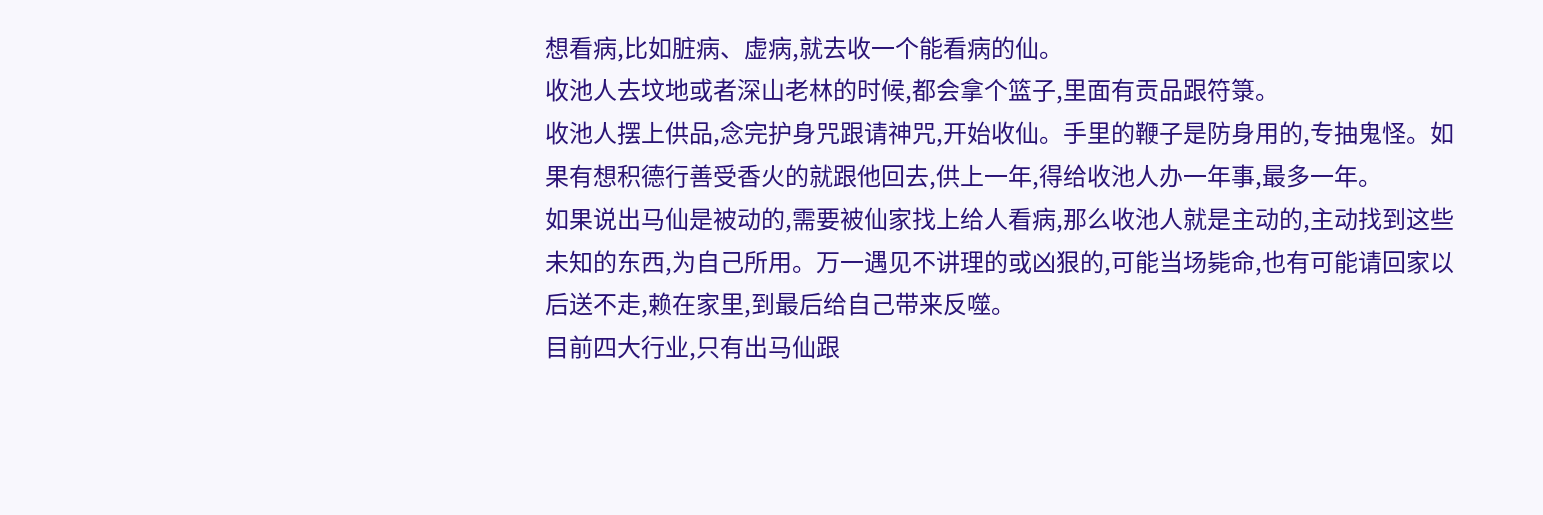想看病,比如脏病、虚病,就去收一个能看病的仙。
收池人去坟地或者深山老林的时候,都会拿个篮子,里面有贡品跟符箓。
收池人摆上供品,念完护身咒跟请神咒,开始收仙。手里的鞭子是防身用的,专抽鬼怪。如果有想积德行善受香火的就跟他回去,供上一年,得给收池人办一年事,最多一年。
如果说出马仙是被动的,需要被仙家找上给人看病,那么收池人就是主动的,主动找到这些未知的东西,为自己所用。万一遇见不讲理的或凶狠的,可能当场毙命,也有可能请回家以后送不走,赖在家里,到最后给自己带来反噬。
目前四大行业,只有出马仙跟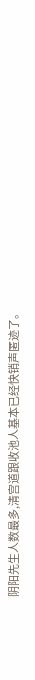阴阳先生人数最多,清宫道跟收池人基本已经快销声匿迹了。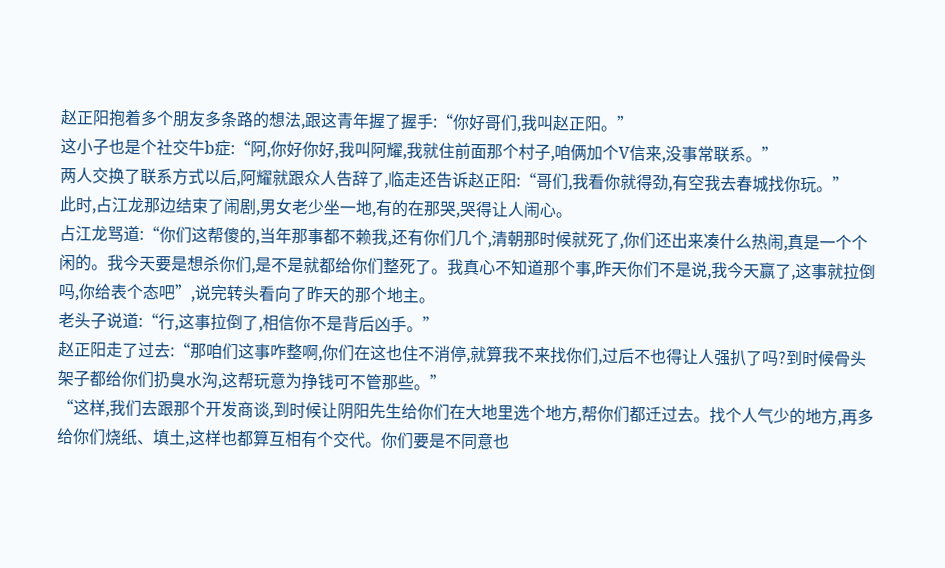赵正阳抱着多个朋友多条路的想法,跟这青年握了握手:“你好哥们,我叫赵正阳。”
这小子也是个社交牛b症:“阿,你好你好,我叫阿耀,我就住前面那个村子,咱俩加个V信来,没事常联系。”
两人交换了联系方式以后,阿耀就跟众人告辞了,临走还告诉赵正阳:“哥们,我看你就得劲,有空我去春城找你玩。”
此时,占江龙那边结束了闹剧,男女老少坐一地,有的在那哭,哭得让人闹心。
占江龙骂道:“你们这帮傻的,当年那事都不赖我,还有你们几个,清朝那时候就死了,你们还出来凑什么热闹,真是一个个闲的。我今天要是想杀你们,是不是就都给你们整死了。我真心不知道那个事,昨天你们不是说,我今天赢了,这事就拉倒吗,你给表个态吧”,说完转头看向了昨天的那个地主。
老头子说道:“行,这事拉倒了,相信你不是背后凶手。”
赵正阳走了过去:“那咱们这事咋整啊,你们在这也住不消停,就算我不来找你们,过后不也得让人强扒了吗?到时候骨头架子都给你们扔臭水沟,这帮玩意为挣钱可不管那些。”
“这样,我们去跟那个开发商谈,到时候让阴阳先生给你们在大地里选个地方,帮你们都迁过去。找个人气少的地方,再多给你们烧纸、填土,这样也都算互相有个交代。你们要是不同意也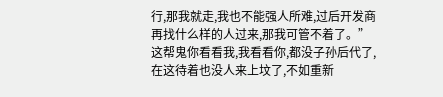行,那我就走,我也不能强人所难,过后开发商再找什么样的人过来,那我可管不着了。”
这帮鬼你看看我,我看看你,都没子孙后代了,在这待着也没人来上坟了,不如重新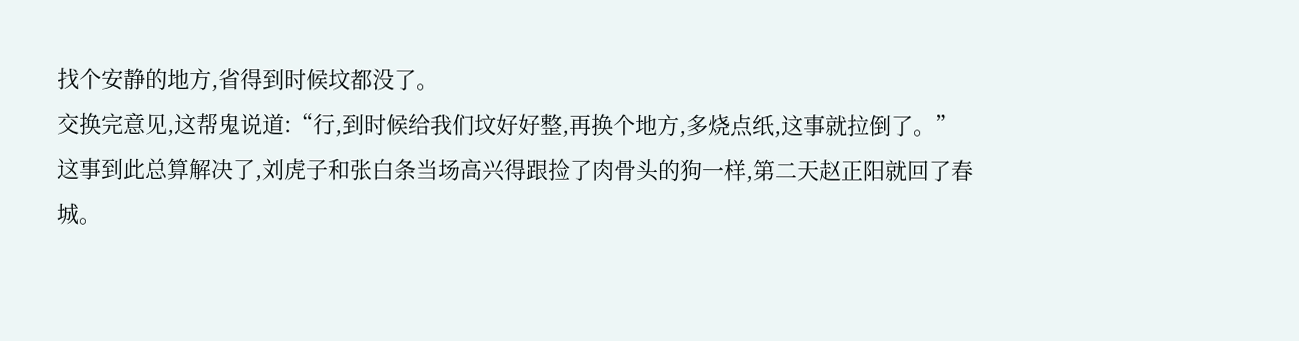找个安静的地方,省得到时候坟都没了。
交换完意见,这帮鬼说道:“行,到时候给我们坟好好整,再换个地方,多烧点纸,这事就拉倒了。”
这事到此总算解决了,刘虎子和张白条当场高兴得跟捡了肉骨头的狗一样,第二天赵正阳就回了春城。